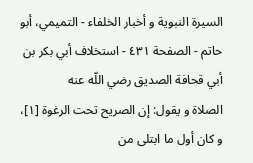السيرة النبوية و أخبار الخلفاء - التميمي، أبو حاتم - الصفحة ٤٣١ - استخلاف أبي بكر بن أبي قحافة الصديق رضي اللّه عنه
الصلاة و يقول: إن الصريح تحت الرغوة [١]، و كان أول ما ابتلى من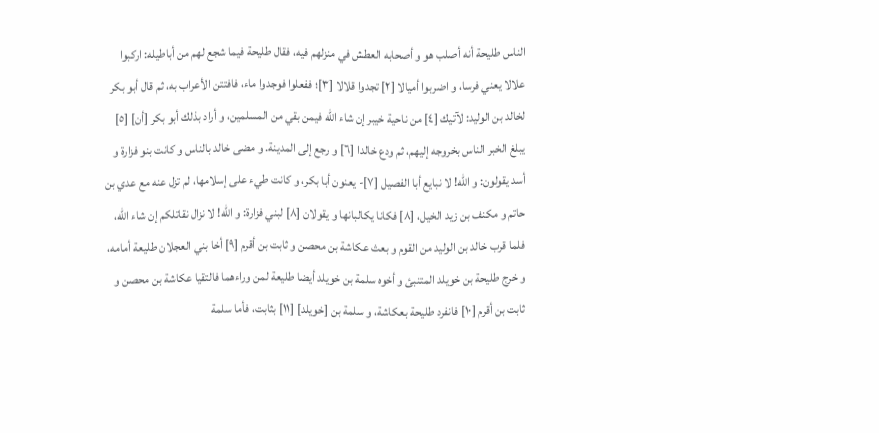الناس طليحة أنه أصلب هو و أصحابه العطش في منزلهم فيه، فقال طليحة فيما شجع لهم من أباطيله: اركبوا علالا يعني فرسا، و اضربوا أميالا [٢] تجدوا قلالا [٣]؛ ففعلوا فوجدوا ماء، فافتتن الأعراب به، ثم قال أبو بكر لخالد بن الوليد: لآتيك [٤] من ناحية خيبر إن شاء اللّه فيمن بقي من المسلمين، و أراد بذلك أبو بكر [أن] [٥] يبلغ الخبر الناس بخروجه إليهم، ثم ودع خالدا [٦] و رجع إلى المدينة. و مضى خالد بالناس و كانت بنو فزارة و أسد يقولون: و اللّه! لا نبايع أبا الفصيل [٧]- يعنون أبا بكر، و كانت طيء على إسلامها، لم تزل عنه مع عدي بن حاتم و مكنف بن زيد الخيل، [٨] فكانا يكالبانها و يقولان [٨] لبني فزارة: و اللّه! لا نزال نقاتلكم إن شاء اللّه، فلما قرب خالد بن الوليد من القوم و بعث عكاشة بن محصن و ثابت بن أقرم [٩] أخا بني العجلان طليعة أمامه، و خرج طليحة بن خويلد المتنبئ و أخوه سلمة بن خويلد أيضا طليعة لمن وراءهما فالتقيا عكاشة بن محصن و ثابت بن أقرم [١٠] فانفرد طليحة بعكاشة، و سلمة بن [خويلد] [١١] بثابت، فأما سلمة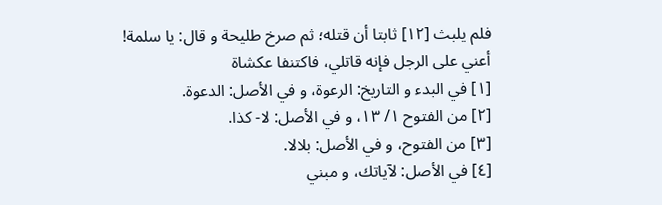فلم يلبث [١٢] ثابتا أن قتله؛ ثم صرخ طليحة و قال: يا سلمة! أعني على الرجل فإنه قاتلي، فاكتنفا عكشاة
[١] في البدء و التاريخ: الرعوة، و في الأصل: الدعوة.
[٢] من الفتوح ١/ ١٣، و في الأصل: لا- كذا.
[٣] من الفتوح، و في الأصل: بلالا.
[٤] في الأصل: لآياتك، و مبني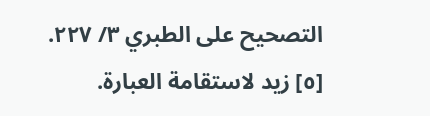التصحيح على الطبري ٣/ ٢٢٧.
[٥] زيد لاستقامة العبارة.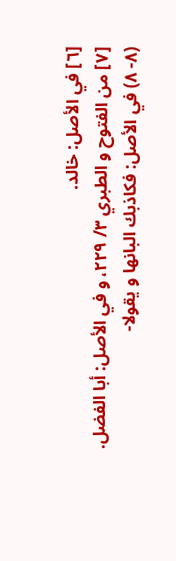[٦] في الأصل: خالد.
[٧] من الفتوح و الطبري ٣/ ٢٢٩، و في الأصل: أبا الفضل.
(٨- ٨) في الأصل: فكاذبك البانها و يقولا-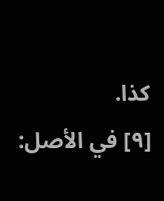كذا.
[٩] في الأصل: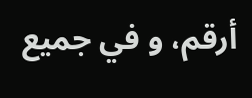أرقم، و في جميع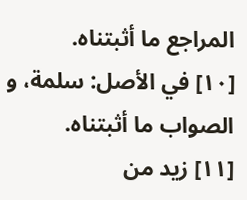المراجع ما أثبتناه.
[١٠] في الأصل: سلمة، و الصواب ما أثبتناه.
[١١] زيد من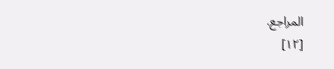المراجع.
[١٢]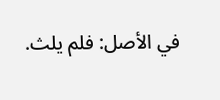في الأصل: فلم يلث.